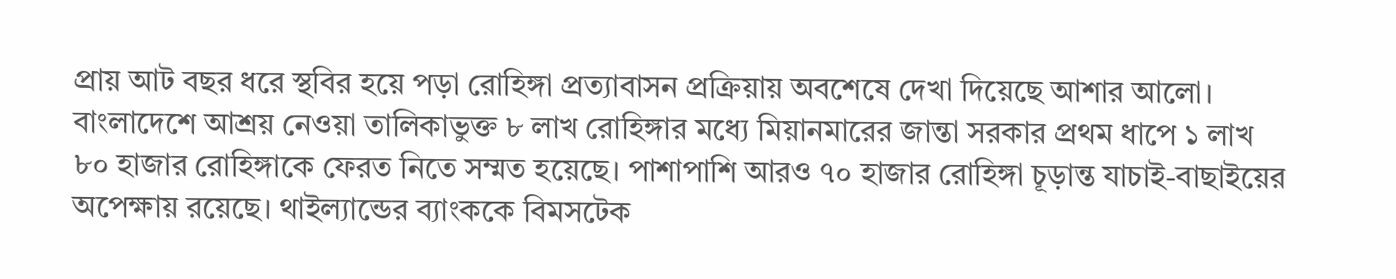প্রায় আট বছর ধরে স্থবির হয়ে পড়া রোহিঙ্গা প্রত্যাবাসন প্রক্রিয়ায় অবশেষে দেখা দিয়েছে আশার আলো। বাংলাদেশে আশ্রয় নেওয়া তালিকাভুক্ত ৮ লাখ রোহিঙ্গার মধ্যে মিয়ানমারের জান্তা সরকার প্রথম ধাপে ১ লাখ ৮০ হাজার রোহিঙ্গাকে ফেরত নিতে সম্মত হয়েছে। পাশাপাশি আরও ৭০ হাজার রোহিঙ্গা চূড়ান্ত যাচাই-বাছাইয়ের অপেক্ষায় রয়েছে। থাইল্যান্ডের ব্যাংককে বিমসটেক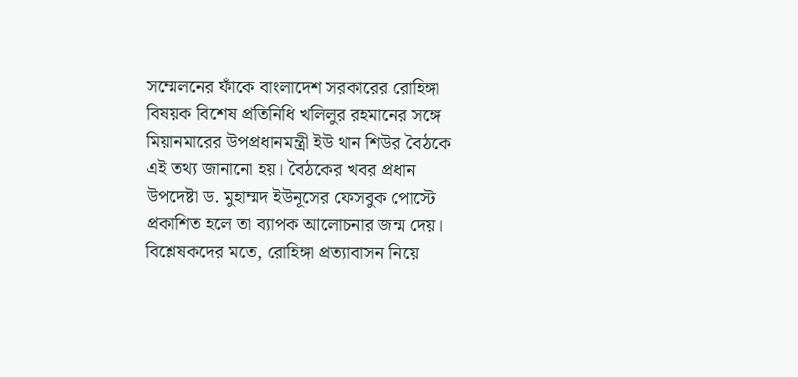সম্মেলনের ফাঁকে বাংলাদেশ সরকারের রোহিঙ্গা বিষয়ক বিশেষ প্রতিনিধি খলিলুর রহমানের সঙ্গে মিয়ানমারের উপপ্রধানমন্ত্রী ইউ থান শিউর বৈঠকে এই তথ্য জানানো হয়। বৈঠকের খবর প্রধান উপদেষ্টা ড. মুহাম্মদ ইউনূসের ফেসবুক পোস্টে প্রকাশিত হলে তা ব্যাপক আলোচনার জন্ম দেয়।
বিশ্লেষকদের মতে, রোহিঙ্গা প্রত্যাবাসন নিয়ে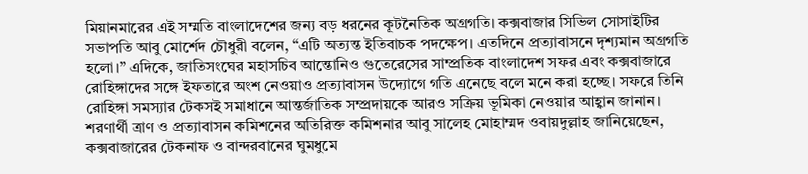মিয়ানমারের এই সম্মতি বাংলাদেশের জন্য বড় ধরনের কূটনৈতিক অগ্রগতি। কক্সবাজার সিভিল সোসাইটির সভাপতি আবু মোর্শেদ চৌধুরী বলেন, “এটি অত্যন্ত ইতিবাচক পদক্ষেপ। এতদিনে প্রত্যাবাসনে দৃশ্যমান অগ্রগতি হলো।” এদিকে, জাতিসংঘের মহাসচিব আন্তোনিও গুতেরেসের সাম্প্রতিক বাংলাদেশ সফর এবং কক্সবাজারে রোহিঙ্গাদের সঙ্গে ইফতারে অংশ নেওয়াও প্রত্যাবাসন উদ্যোগে গতি এনেছে বলে মনে করা হচ্ছে। সফরে তিনি রোহিঙ্গা সমস্যার টেকসই সমাধানে আন্তর্জাতিক সম্প্রদায়কে আরও সক্রিয় ভূমিকা নেওয়ার আহ্বান জানান।
শরণার্থী ত্রাণ ও প্রত্যাবাসন কমিশনের অতিরিক্ত কমিশনার আবু সালেহ মোহাম্মদ ওবায়দুল্লাহ জানিয়েছেন, কক্সবাজারের টেকনাফ ও বান্দরবানের ঘুমধুমে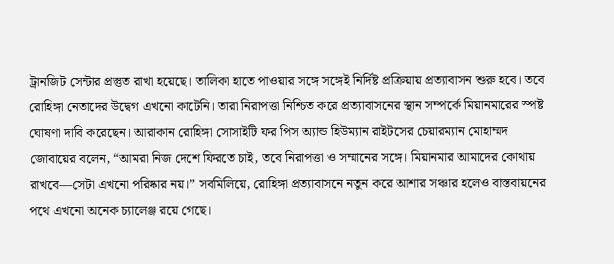ট্রানজিট সেন্টার প্রস্তুত রাখা হয়েছে। তালিকা হাতে পাওয়ার সঙ্গে সঙ্গেই নির্দিষ্ট প্রক্রিয়ায় প্রত্যাবাসন শুরু হবে। তবে রোহিঙ্গা নেতাদের উদ্বেগ এখনো কাটেনি। তারা নিরাপত্তা নিশ্চিত করে প্রত্যাবাসনের স্থান সম্পর্কে মিয়ানমারের স্পষ্ট ঘোষণা দাবি করেছেন। আরাকান রোহিঙ্গা সোসাইটি ফর পিস অ্যান্ড হিউম্যান রাইটসের চেয়ারম্যান মোহাম্মদ জোবায়ের বলেন, “আমরা নিজ দেশে ফিরতে চাই, তবে নিরাপত্তা ও সম্মানের সঙ্গে। মিয়ানমার আমাদের কোথায় রাখবে—সেটা এখনো পরিষ্কার নয়।” সবমিলিয়ে, রোহিঙ্গা প্রত্যাবাসনে নতুন করে আশার সঞ্চার হলেও বাস্তবায়নের পথে এখনো অনেক চ্যালেঞ্জ রয়ে গেছে।